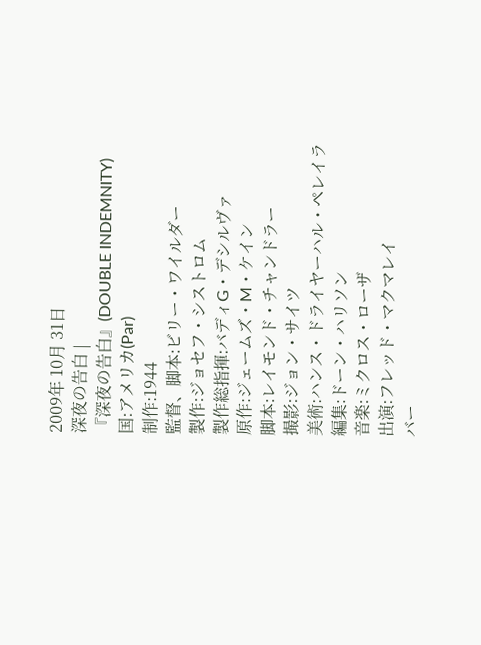2009年 10月 31日
深夜の告白 |
『深夜の告白』(DOUBLE INDEMNITY)
国:アメリカ(Par)
制作:1944
監督、脚本:ビリー・ワイルダー
製作:ジョセフ・シストロム
製作総指揮:バディG・デシルヴァ
原作:ジェームズ・M・ケイン
脚本:レイモンド・チャンドラー
撮影:ジョン・サイツ
美術:ハンス・ドライヤーハル・ペレイラ
編集:ドーン・ハリソン
音楽:ミクロス・ローザ
出演:フレッド・マクマレイ
バー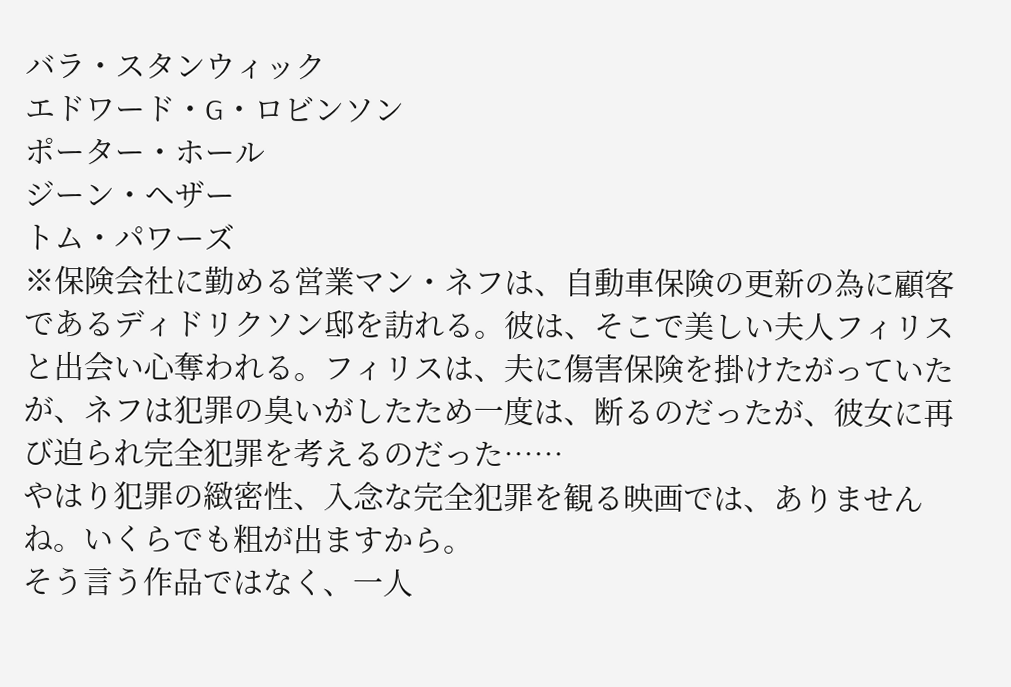バラ・スタンウィック
エドワード・G・ロビンソン
ポーター・ホール
ジーン・ヘザー
トム・パワーズ
※保険会社に勤める営業マン・ネフは、自動車保険の更新の為に顧客であるディドリクソン邸を訪れる。彼は、そこで美しい夫人フィリスと出会い心奪われる。フィリスは、夫に傷害保険を掛けたがっていたが、ネフは犯罪の臭いがしたため一度は、断るのだったが、彼女に再び迫られ完全犯罪を考えるのだった……
やはり犯罪の緻密性、入念な完全犯罪を観る映画では、ありませんね。いくらでも粗が出ますから。
そう言う作品ではなく、一人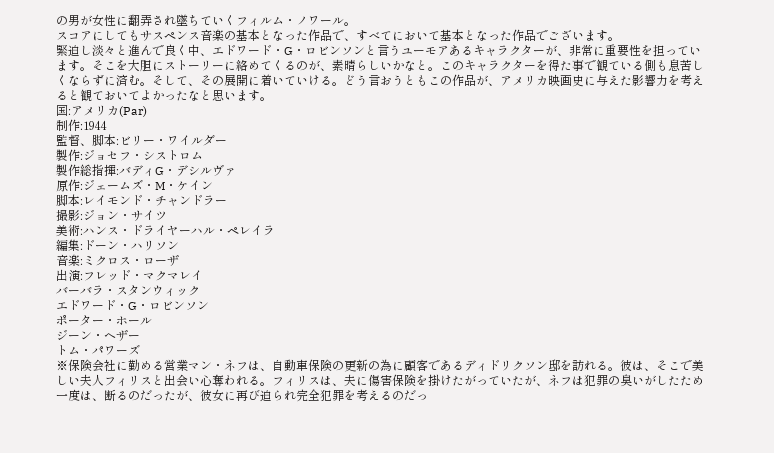の男が女性に翻弄され墜ちていくフィルム・ノワール。
スコアにしてもサスペンス音楽の基本となった作品で、すべてにおいて基本となった作品でございます。
緊迫し淡々と進んで良く中、エドワード・G・ロビンソンと言うユーモアあるキャラクターが、非常に重要性を担っています。そこを大胆にストーリーに絡めてくるのが、素晴らしいかなと。このキャラクターを得た事で観ている側も息苦しくならずに済む。そして、その展開に着いていける。どう言おうともこの作品が、アメリカ映画史に与えた影響力を考えると観ておいてよかったなと思います。
国:アメリカ(Par)
制作:1944
監督、脚本:ビリー・ワイルダー
製作:ジョセフ・シストロム
製作総指揮:バディG・デシルヴァ
原作:ジェームズ・M・ケイン
脚本:レイモンド・チャンドラー
撮影:ジョン・サイツ
美術:ハンス・ドライヤーハル・ペレイラ
編集:ドーン・ハリソン
音楽:ミクロス・ローザ
出演:フレッド・マクマレイ
バーバラ・スタンウィック
エドワード・G・ロビンソン
ポーター・ホール
ジーン・ヘザー
トム・パワーズ
※保険会社に勤める営業マン・ネフは、自動車保険の更新の為に顧客であるディドリクソン邸を訪れる。彼は、そこで美しい夫人フィリスと出会い心奪われる。フィリスは、夫に傷害保険を掛けたがっていたが、ネフは犯罪の臭いがしたため一度は、断るのだったが、彼女に再び迫られ完全犯罪を考えるのだっ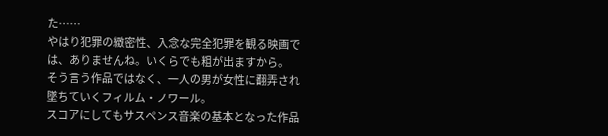た……
やはり犯罪の緻密性、入念な完全犯罪を観る映画では、ありませんね。いくらでも粗が出ますから。
そう言う作品ではなく、一人の男が女性に翻弄され墜ちていくフィルム・ノワール。
スコアにしてもサスペンス音楽の基本となった作品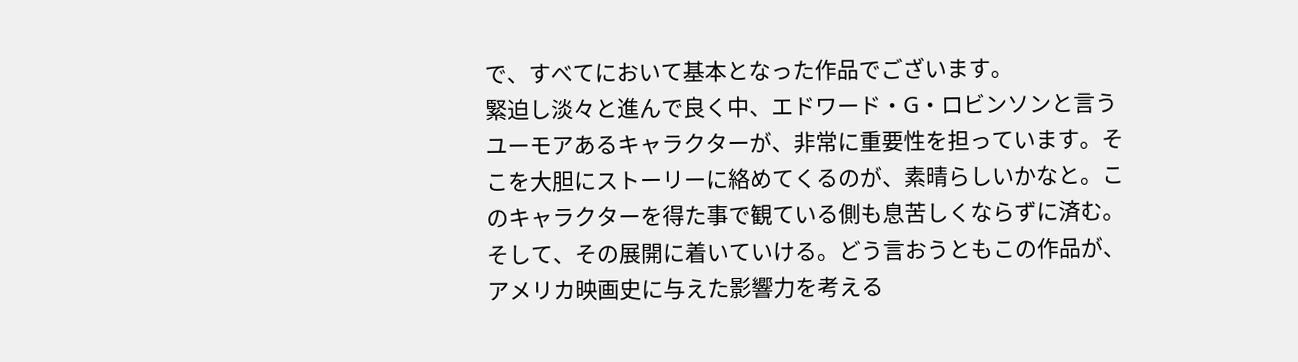で、すべてにおいて基本となった作品でございます。
緊迫し淡々と進んで良く中、エドワード・G・ロビンソンと言うユーモアあるキャラクターが、非常に重要性を担っています。そこを大胆にストーリーに絡めてくるのが、素晴らしいかなと。このキャラクターを得た事で観ている側も息苦しくならずに済む。そして、その展開に着いていける。どう言おうともこの作品が、アメリカ映画史に与えた影響力を考える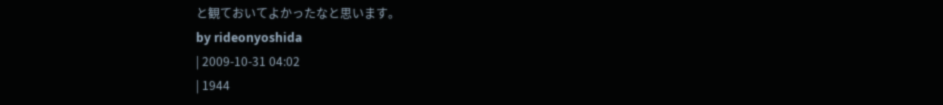と観ておいてよかったなと思います。
by rideonyoshida
| 2009-10-31 04:02
| 1944